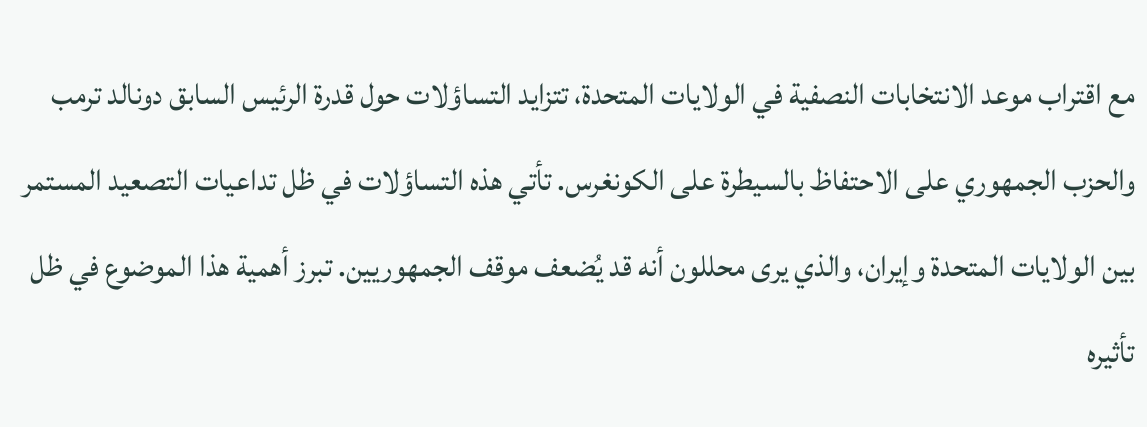مع اقتراب موعد الانتخابات النصفية في الولايات المتحدة، تتزايد التساؤلات حول قدرة الرئيس السابق دونالد ترمب والحزب الجمهوري على الاحتفاظ بالسيطرة على الكونغرس. تأتي هذه التساؤلات في ظل تداعيات التصعيد المستمر بين الولايات المتحدة وإيران، والذي يرى محللون أنه قد يُضعف موقف الجمهوريين. تبرز أهمية هذا الموضوع في ظل تأثيره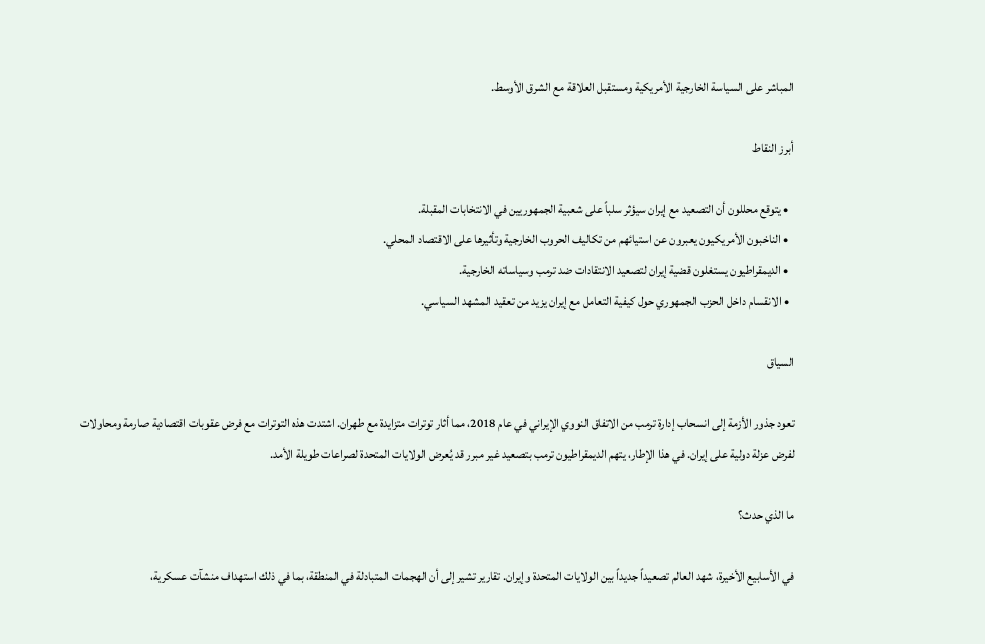المباشر على السياسة الخارجية الأمريكية ومستقبل العلاقة مع الشرق الأوسط.

أبرز النقاط

  • يتوقع محللون أن التصعيد مع إيران سيؤثر سلباً على شعبية الجمهوريين في الانتخابات المقبلة.
  • الناخبون الأمريكيون يعبرون عن استيائهم من تكاليف الحروب الخارجية وتأثيرها على الاقتصاد المحلي.
  • الديمقراطيون يستغلون قضية إيران لتصعيد الانتقادات ضد ترمب وسياساته الخارجية.
  • الانقسام داخل الحزب الجمهوري حول كيفية التعامل مع إيران يزيد من تعقيد المشهد السياسي.

السياق

تعود جذور الأزمة إلى انسحاب إدارة ترمب من الاتفاق النووي الإيراني في عام 2018، مما أثار توترات متزايدة مع طهران. اشتدت هذه التوترات مع فرض عقوبات اقتصادية صارمة ومحاولات لفرض عزلة دولية على إيران. في هذا الإطار، يتهم الديمقراطيون ترمب بتصعيد غير مبرر قد يُعرض الولايات المتحدة لصراعات طويلة الأمد.

ما الذي حدث؟

في الأسابيع الأخيرة، شهد العالم تصعيداً جديداً بين الولايات المتحدة وإيران. تقارير تشير إلى أن الهجمات المتبادلة في المنطقة، بما في ذلك استهداف منشآت عسكرية،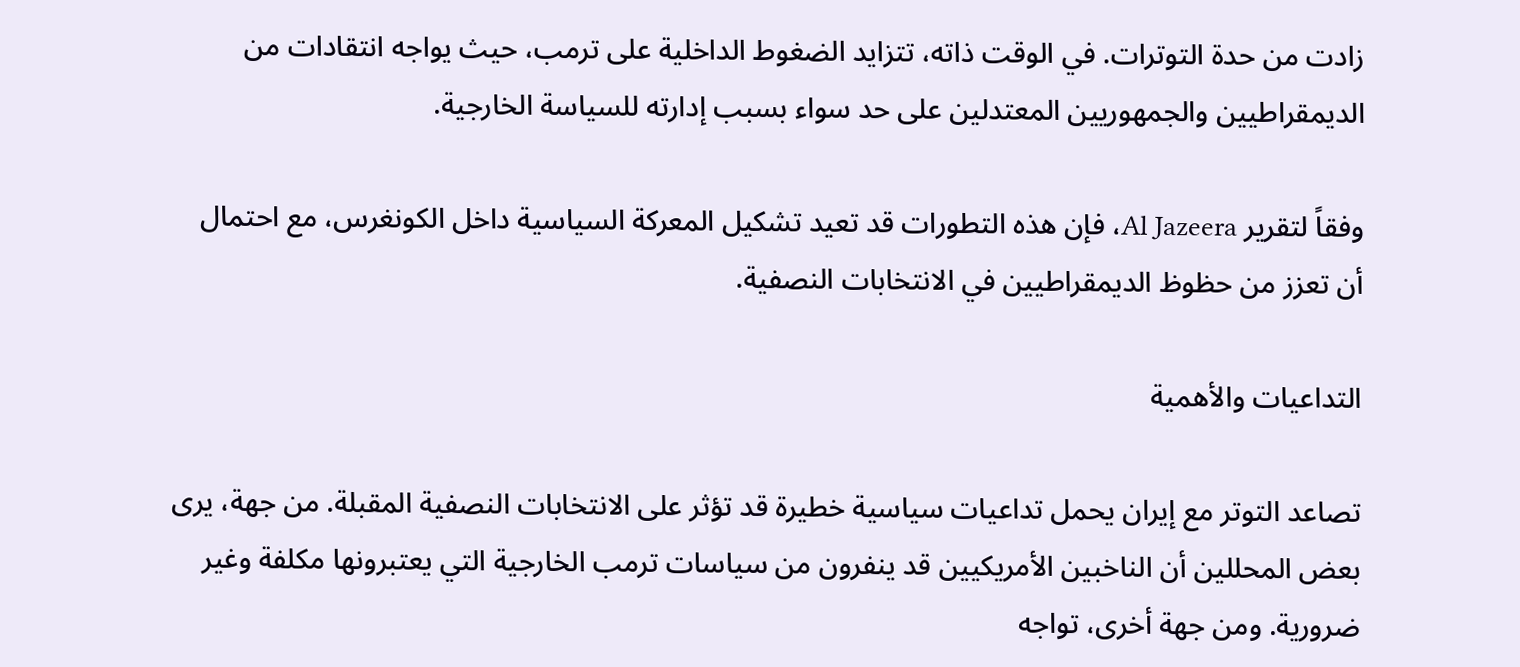زادت من حدة التوترات. في الوقت ذاته، تتزايد الضغوط الداخلية على ترمب، حيث يواجه انتقادات من الديمقراطيين والجمهوريين المعتدلين على حد سواء بسبب إدارته للسياسة الخارجية.

وفقاً لتقرير Al Jazeera، فإن هذه التطورات قد تعيد تشكيل المعركة السياسية داخل الكونغرس، مع احتمال أن تعزز من حظوظ الديمقراطيين في الانتخابات النصفية.

التداعيات والأهمية

تصاعد التوتر مع إيران يحمل تداعيات سياسية خطيرة قد تؤثر على الانتخابات النصفية المقبلة. من جهة، يرى بعض المحللين أن الناخبين الأمريكيين قد ينفرون من سياسات ترمب الخارجية التي يعتبرونها مكلفة وغير ضرورية. ومن جهة أخرى، تواجه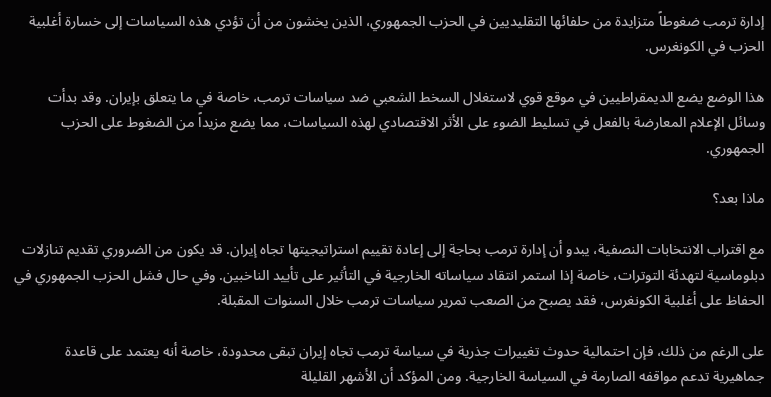إدارة ترمب ضغوطاً متزايدة من حلفائها التقليديين في الحزب الجمهوري، الذين يخشون من أن تؤدي هذه السياسات إلى خسارة أغلبية الحزب في الكونغرس.

هذا الوضع يضع الديمقراطيين في موقع قوي لاستغلال السخط الشعبي ضد سياسات ترمب، خاصة في ما يتعلق بإيران. وقد بدأت وسائل الإعلام المعارضة بالفعل في تسليط الضوء على الأثر الاقتصادي لهذه السياسات، مما يضع مزيداً من الضغوط على الحزب الجمهوري.

ماذا بعد؟

مع اقتراب الانتخابات النصفية، يبدو أن إدارة ترمب بحاجة إلى إعادة تقييم استراتيجيتها تجاه إيران. قد يكون من الضروري تقديم تنازلات دبلوماسية لتهدئة التوترات، خاصة إذا استمر انتقاد سياساته الخارجية في التأثير على تأييد الناخبين. وفي حال فشل الحزب الجمهوري في الحفاظ على أغلبية الكونغرس، فقد يصبح من الصعب تمرير سياسات ترمب خلال السنوات المقبلة.

على الرغم من ذلك، فإن احتمالية حدوث تغييرات جذرية في سياسة ترمب تجاه إيران تبقى محدودة، خاصة أنه يعتمد على قاعدة جماهيرية تدعم مواقفه الصارمة في السياسة الخارجية. ومن المؤكد أن الأشهر القليلة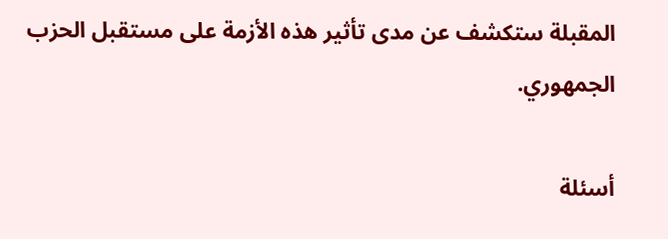المقبلة ستكشف عن مدى تأثير هذه الأزمة على مستقبل الحزب الجمهوري.

أسئلة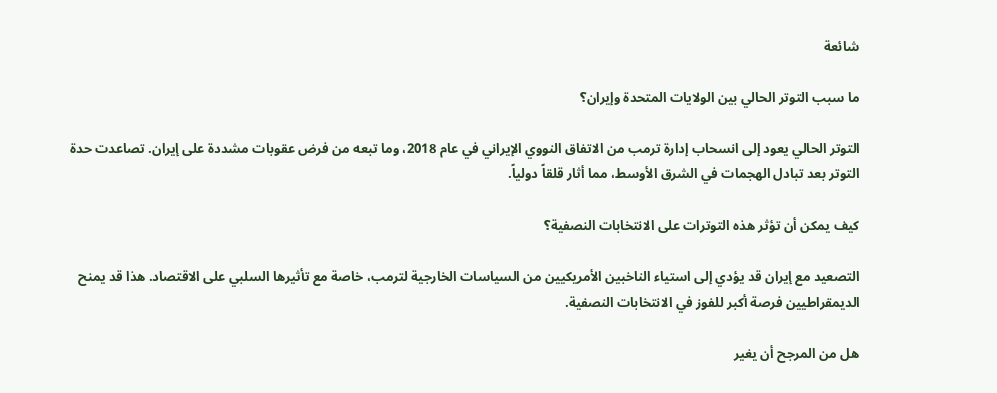شائعة

ما سبب التوتر الحالي بين الولايات المتحدة وإيران؟

التوتر الحالي يعود إلى انسحاب إدارة ترمب من الاتفاق النووي الإيراني في عام 2018، وما تبعه من فرض عقوبات مشددة على إيران. تصاعدت حدة التوتر بعد تبادل الهجمات في الشرق الأوسط، مما أثار قلقاً دولياً.

كيف يمكن أن تؤثر هذه التوترات على الانتخابات النصفية؟

التصعيد مع إيران قد يؤدي إلى استياء الناخبين الأمريكيين من السياسات الخارجية لترمب، خاصة مع تأثيرها السلبي على الاقتصاد. هذا قد يمنح الديمقراطيين فرصة أكبر للفوز في الانتخابات النصفية.

هل من المرجح أن يغير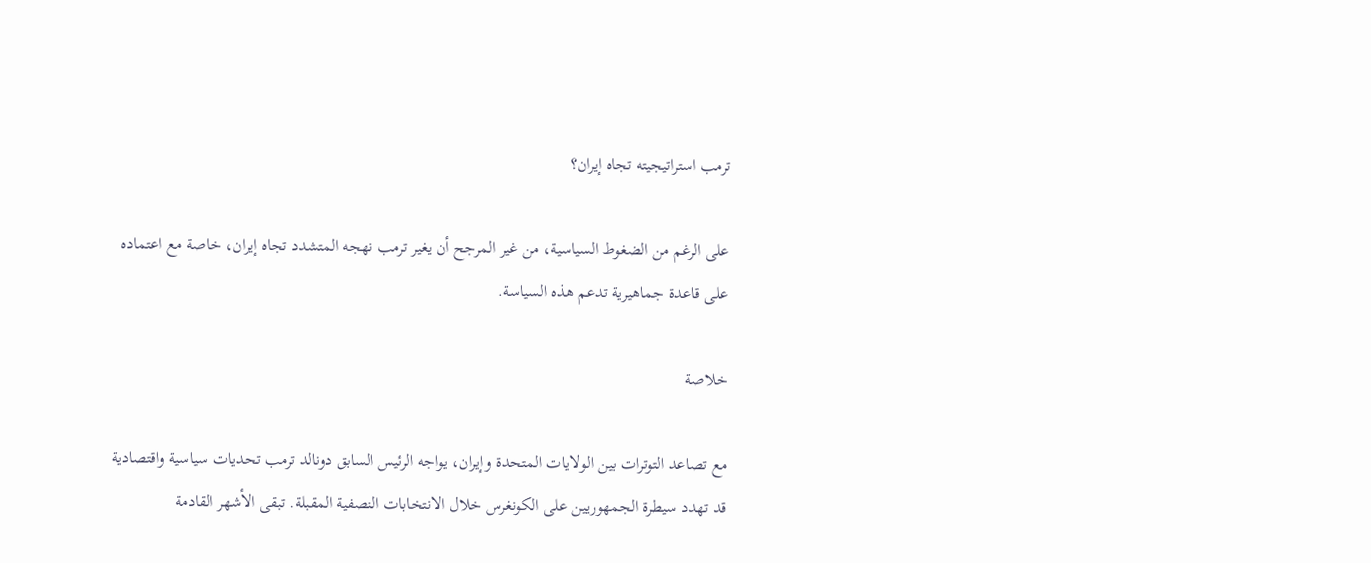ترمب استراتيجيته تجاه إيران؟

على الرغم من الضغوط السياسية، من غير المرجح أن يغير ترمب نهجه المتشدد تجاه إيران، خاصة مع اعتماده على قاعدة جماهيرية تدعم هذه السياسة.

خلاصة

مع تصاعد التوترات بين الولايات المتحدة وإيران، يواجه الرئيس السابق دونالد ترمب تحديات سياسية واقتصادية قد تهدد سيطرة الجمهوريين على الكونغرس خلال الانتخابات النصفية المقبلة. تبقى الأشهر القادمة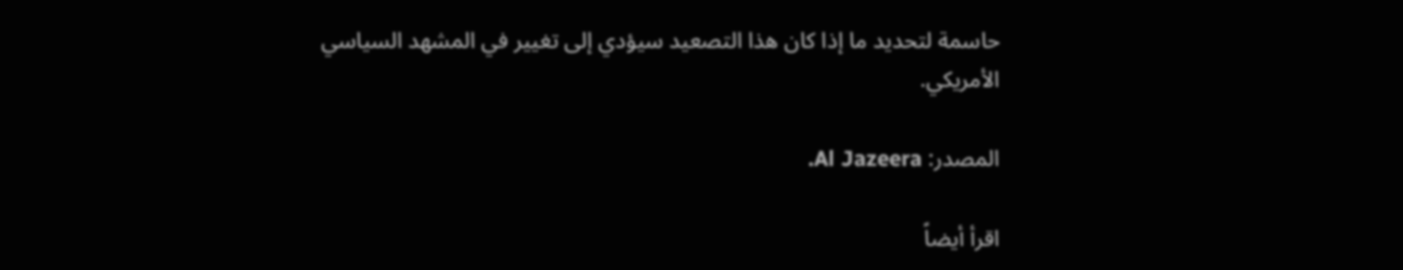حاسمة لتحديد ما إذا كان هذا التصعيد سيؤدي إلى تغيير في المشهد السياسي الأمريكي.

المصدر: Al Jazeera.

اقرأ أيضاً